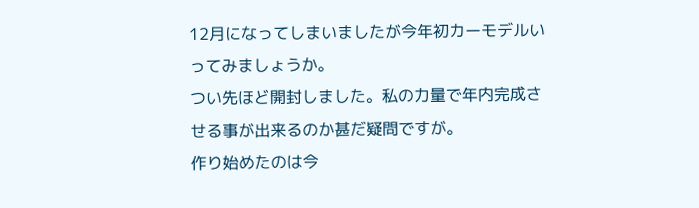12月になってしまいましたが今年初カーモデルいってみましょうか。
つい先ほど開封しました。私の力量で年内完成させる事が出来るのか甚だ疑問ですが。
作り始めたのは今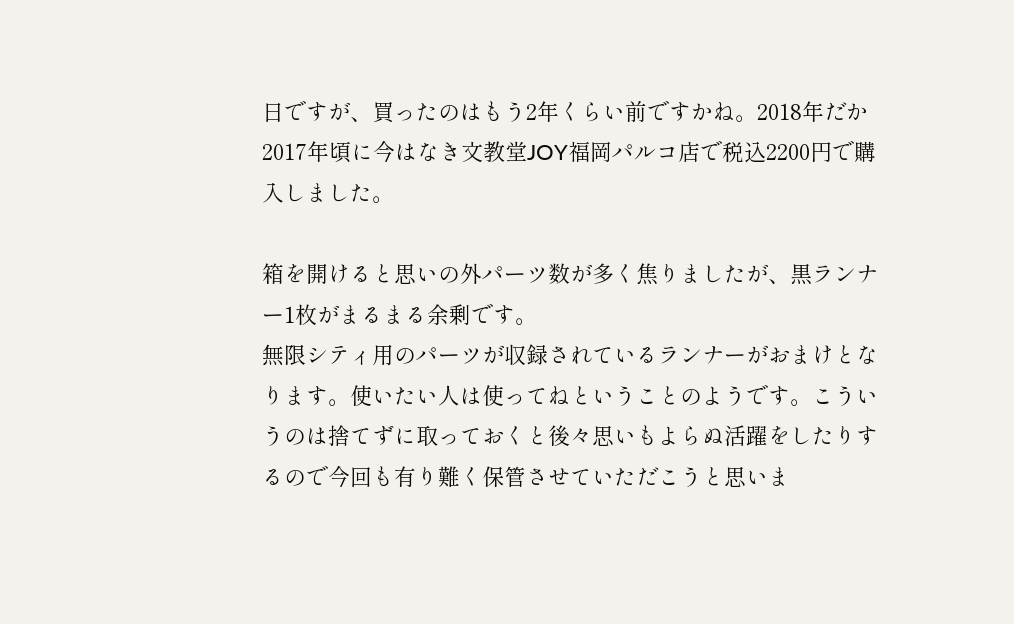日ですが、買ったのはもう2年くらい前ですかね。2018年だか2017年頃に今はなき文教堂JOY福岡パルコ店で税込2200円で購入しました。

箱を開けると思いの外パーツ数が多く焦りましたが、黒ランナー1枚がまるまる余剰です。
無限シティ用のパーツが収録されているランナーがおまけとなります。使いたい人は使ってねということのようです。こういうのは捨てずに取っておくと後々思いもよらぬ活躍をしたりするので今回も有り難く保管させていただこうと思いま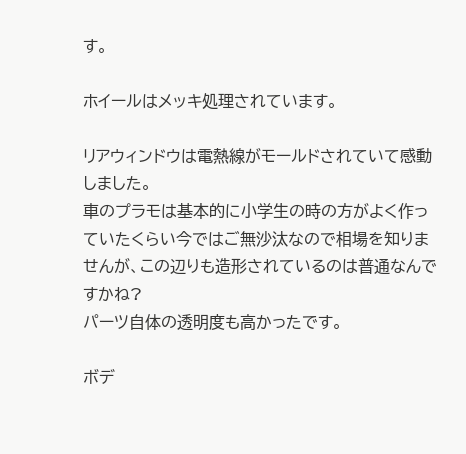す。

ホイールはメッキ処理されています。

リアウィンドウは電熱線がモールドされていて感動しました。
車のプラモは基本的に小学生の時の方がよく作っていたくらい今ではご無沙汰なので相場を知りませんが、この辺りも造形されているのは普通なんですかね?
パーツ自体の透明度も高かったです。

ボデ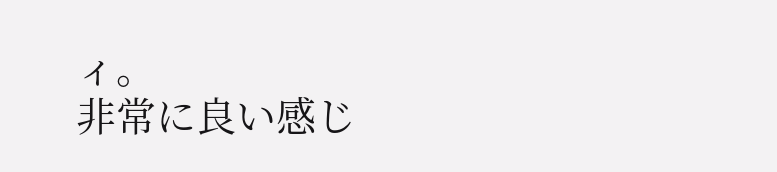ィ。
非常に良い感じ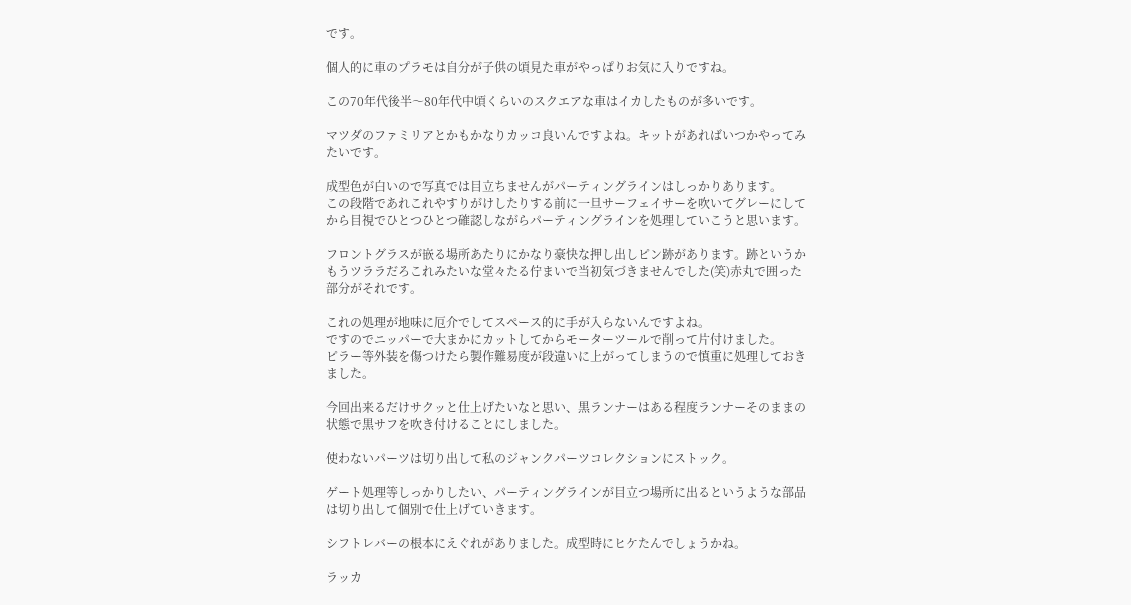です。

個人的に車のプラモは自分が子供の頃見た車がやっぱりお気に入りですね。

この70年代後半〜80年代中頃くらいのスクエアな車はイカしたものが多いです。

マツダのファミリアとかもかなりカッコ良いんですよね。キットがあればいつかやってみたいです。

成型色が白いので写真では目立ちませんがパーティングラインはしっかりあります。
この段階であれこれやすりがけしたりする前に一旦サーフェイサーを吹いてグレーにしてから目視でひとつひとつ確認しながらパーティングラインを処理していこうと思います。

フロントグラスが嵌る場所あたりにかなり豪快な押し出しピン跡があります。跡というかもうツララだろこれみたいな堂々たる佇まいで当初気づきませんでした(笑)赤丸で囲った部分がそれです。

これの処理が地味に厄介でしてスペース的に手が入らないんですよね。
ですのでニッパーで大まかにカットしてからモーターツールで削って片付けました。
ピラー等外装を傷つけたら製作難易度が段違いに上がってしまうので慎重に処理しておきました。

今回出来るだけサクッと仕上げたいなと思い、黒ランナーはある程度ランナーそのままの状態で黒サフを吹き付けることにしました。

使わないパーツは切り出して私のジャンクパーツコレクションにストック。

ゲート処理等しっかりしたい、パーティングラインが目立つ場所に出るというような部品は切り出して個別で仕上げていきます。

シフトレバーの根本にえぐれがありました。成型時にヒケたんでしょうかね。

ラッカ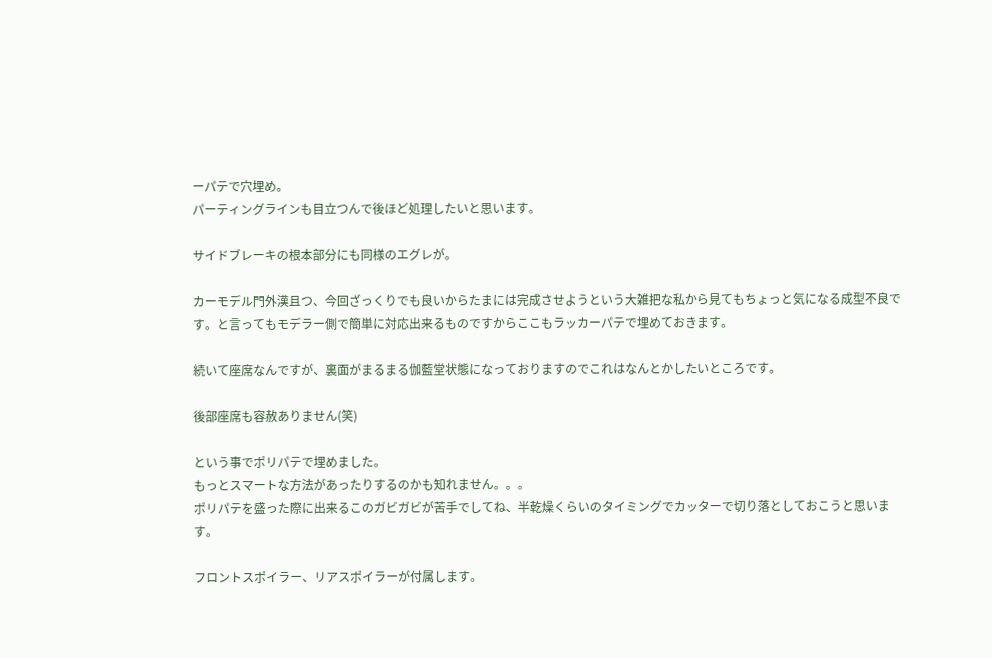ーパテで穴埋め。
パーティングラインも目立つんで後ほど処理したいと思います。

サイドブレーキの根本部分にも同様のエグレが。

カーモデル門外漢且つ、今回ざっくりでも良いからたまには完成させようという大雑把な私から見てもちょっと気になる成型不良です。と言ってもモデラー側で簡単に対応出来るものですからここもラッカーパテで埋めておきます。

続いて座席なんですが、裏面がまるまる伽藍堂状態になっておりますのでこれはなんとかしたいところです。

後部座席も容赦ありません(笑)

という事でポリパテで埋めました。
もっとスマートな方法があったりするのかも知れません。。。
ポリパテを盛った際に出来るこのガビガビが苦手でしてね、半乾燥くらいのタイミングでカッターで切り落としておこうと思います。

フロントスポイラー、リアスポイラーが付属します。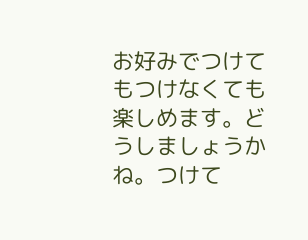お好みでつけてもつけなくても楽しめます。どうしましょうかね。つけて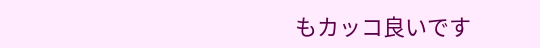もカッコ良いです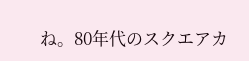ね。80年代のスクエアカ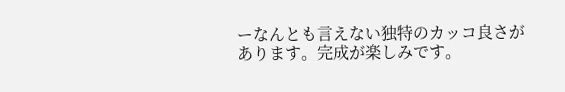ーなんとも言えない独特のカッコ良さがあります。完成が楽しみです。